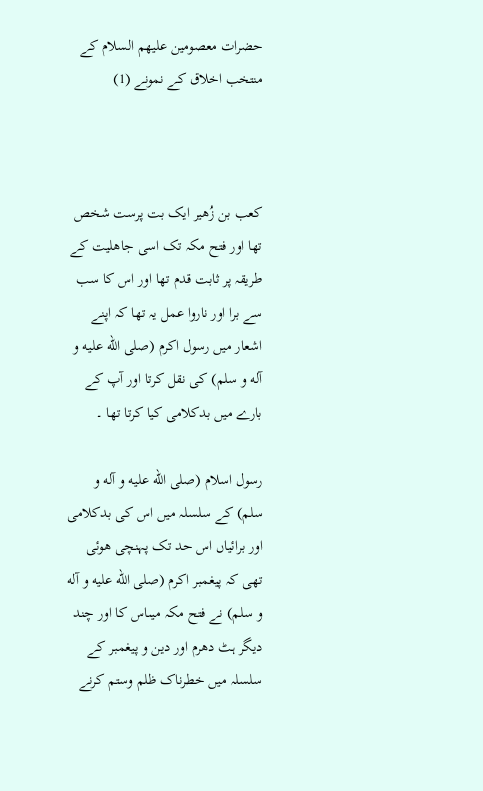حضرات معصومین علیهم السلام کے منتخب اخلاق کے نمونے (1)



کعب بن زُھیر ایک بت پرست شخص تھا اور فتح مکہ تک اسی جاھلیت کے طریقہ پر ثابت قدم تھا اور اس کا سب سے برا اور ناروا عمل یہ تھا کہ اپنے اشعار میں رسول اکرم (صلی الله علیه و آله و سلم) کی نقل کرتا اور آپ کے بارے میں بدکلامی کیا کرتا تھا ۔

رسول اسلام (صلی الله علیه و آله و سلم) کے سلسلہ میں اس کی بدکلامی اور برائیاں اس حد تک پہنچی ھوئی تھی کہ پیغمبر اکرم (صلی الله علیه و آله و سلم) نے فتح مکہ میںاس کا اور چند دیگر ہٹ دھرم اور دین و پیغمبر کے سلسلہ میں خطرناک ظلم وستم کرنے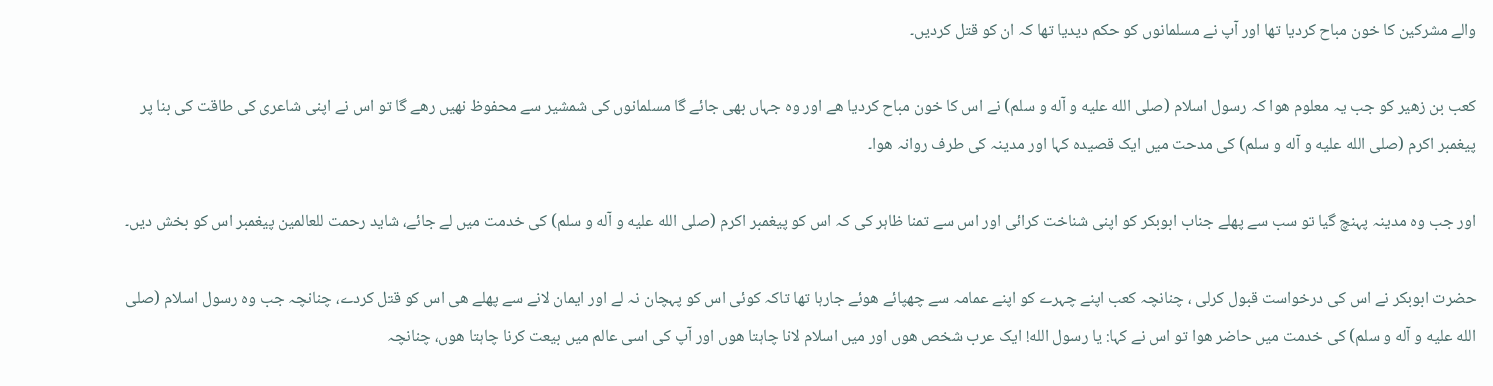والے مشرکین کا خون مباح کردیا تھا اور آپ نے مسلمانوں کو حکم دیدیا تھا کہ ان کو قتل کردیں۔

کعب بن زھیر کو جب یہ معلوم ھوا کہ رسول اسلام (صلی الله علیه و آله و سلم) نے اس کا خون مباح کردیا ھے اور وہ جہاں بھی جائے گا مسلمانوں کی شمشیر سے محفوظ نھیں رھے گا تو اس نے اپنی شاعری کی طاقت کی بنا پر پیغمبر اکرم (صلی الله علیه و آله و سلم) کی مدحت میں ایک قصیدہ کہا اور مدینہ کی طرف روانہ ھوا۔

اور جب وہ مدینہ پہنچ گیا تو سب سے پھلے جناب ابوبکر کو اپنی شناخت کرائی اور اس سے تمنا ظاہر کی کہ اس کو پیغمبر اکرم (صلی الله علیه و آله و سلم) کی خدمت میں لے جائے، شاید رحمت للعالمین پیغمبر اس کو بخش دیں۔

حضرت ابوبکر نے اس کی درخواست قبول کرلی ، چنانچہ کعب اپنے چہرے کو اپنے عمامہ سے چھپائے ھوئے جارہا تھا تاکہ کوئی اس کو پہچان نہ لے اور ایمان لانے سے پھلے ھی اس کو قتل کردے، چنانچہ جب وہ رسول اسلام (صلی الله علیه و آله و سلم) کی خدمت میں حاضر ھوا تو اس نے کہا: یا رسول الله! ایک عرب شخص ھوں اور میں اسلام لانا چاہتا ھوں اور آپ کی اسی عالم میں بیعت کرنا چاہتا ھوں، چنانچہ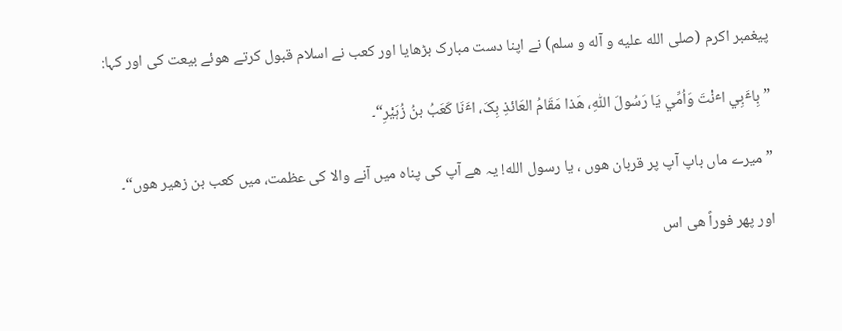پیغمبر اکرم (صلی الله علیه و آله و سلم) نے اپنا دست مبارک بڑھایا اور کعب نے اسلام قبول کرتے ھوئے بیعت کی اور کہا:

”بِاٴَبِي اٴنْتَ وَاُمِّي یَا رَسُولَ اللّٰہِ، ھَذا مَقَامُ العَائذِ بِکَ، اٴَنَا کَعَبُ بنُ زُہَیْرِ“۔

” میرے ماں باپ آپ پر قربان ھوں ، یا رسول الله! یہ ھے آپ کی پناہ میں آنے والا کی عظمت، میں کعب بن زھیر ھوں“۔

اور پھر فوراً ھی اس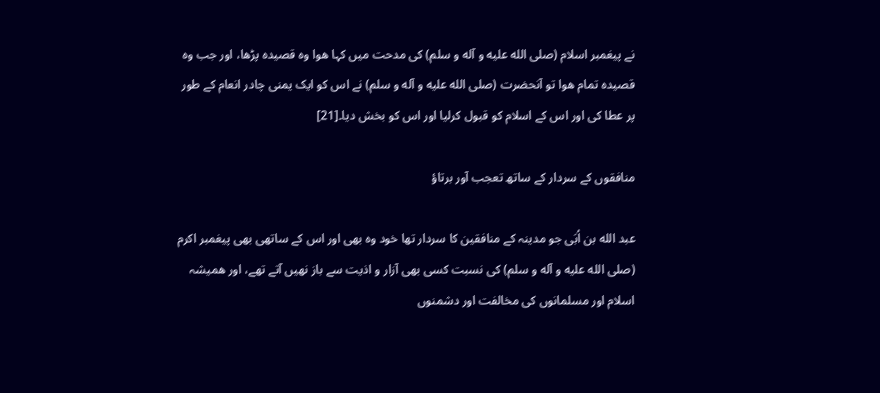نے پیغمبر اسلام (صلی الله علیه و آله و سلم) کی مدحت میں کہا ھوا وہ قصیدہ پڑھا، اور جب وہ قصیدہ تمام ھوا تو آنحضرت (صلی الله علیه و آله و سلم) نے اس کو ایک یمنی چادر انعام کے طور پر عطا کی اور اس کے اسلام کو قبول کرلیا اور اس کو بخش دیا۔[21]

منافقوں کے سردار کے ساتھ تعجب آور برتاؤ

عبد الله بن اُبَی جو مدینہ کے منافقین کا سردار تھا خود وہ بھی اور اس کے ساتھی بھی پیغمبر اکرم (صلی الله علیه و آله و سلم) کی نسبت کسی بھی آزار و اذیت سے باز نھیں آتے تھے، اور ھمیشہ اسلام اور مسلمانوں کی مخالفت اور دشمنوں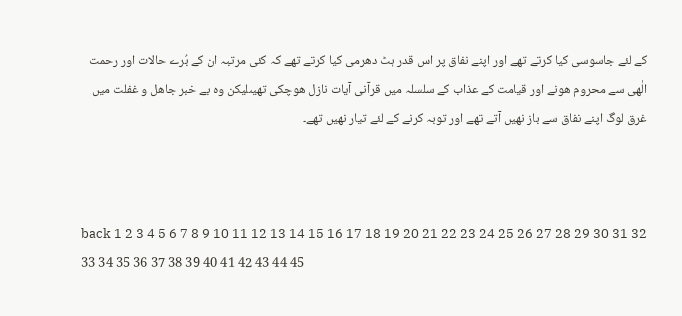کے لئے جاسوسی کیا کرتے تھے اور اپنے نفاق پر اس قدر ہٹ دھرمی کیا کرتے تھے کہ کئی مرتبہ ان کے بُرے حالات اور رحمت الٰھی سے محروم ھونے اور قیامت کے عذاب کے سلسلہ میں قرآنی آیات نازل ھوچکی تھیںلیکن وہ بے خبر جاھل و غفلت میں غرق لوگ اپنے نفاق سے باز نھیں آتے تھے اور توبہ کرنے کے لئے تیار نھیں تھے۔



back 1 2 3 4 5 6 7 8 9 10 11 12 13 14 15 16 17 18 19 20 21 22 23 24 25 26 27 28 29 30 31 32 33 34 35 36 37 38 39 40 41 42 43 44 45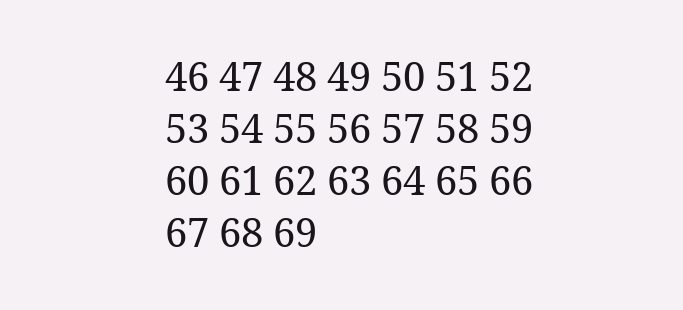46 47 48 49 50 51 52 53 54 55 56 57 58 59 60 61 62 63 64 65 66 67 68 69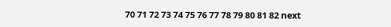70 71 72 73 74 75 76 77 78 79 80 81 82 next